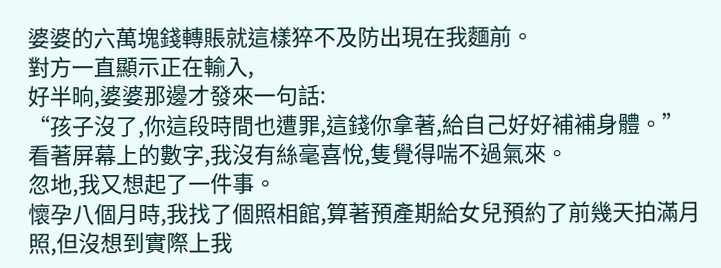婆婆的六萬塊錢轉賬就這樣猝不及防出現在我麵前。
對方一直顯示正在輸入,
好半晌,婆婆那邊才發來一句話:
“孩子沒了,你這段時間也遭罪,這錢你拿著,給自己好好補補身體。”
看著屏幕上的數字,我沒有絲毫喜悅,隻覺得喘不過氣來。
忽地,我又想起了一件事。
懷孕八個月時,我找了個照相館,算著預產期給女兒預約了前幾天拍滿月照,但沒想到實際上我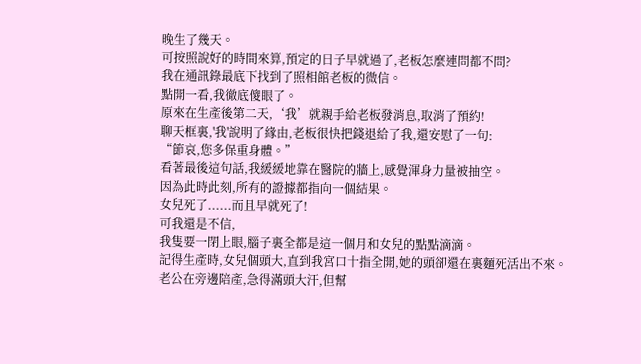晚生了幾天。
可按照說好的時間來算,預定的日子早就過了,老板怎麼連問都不問?
我在通訊錄最底下找到了照相館老板的微信。
點開一看,我徹底傻眼了。
原來在生產後第二天,‘我’就親手給老板發消息,取消了預約!
聊天框裏,'我'說明了緣由,老板很快把錢退給了我,還安慰了一句:
“節哀,您多保重身體。”
看著最後這句話,我緩緩地靠在醫院的牆上,感覺渾身力量被抽空。
因為此時此刻,所有的證據都指向一個結果。
女兒死了......而且早就死了!
可我還是不信,
我隻要一閉上眼,腦子裏全都是這一個月和女兒的點點滴滴。
記得生產時,女兒個頭大,直到我宮口十指全開,她的頭卻還在裏麵死活出不來。
老公在旁邊陪產,急得滿頭大汗,但幫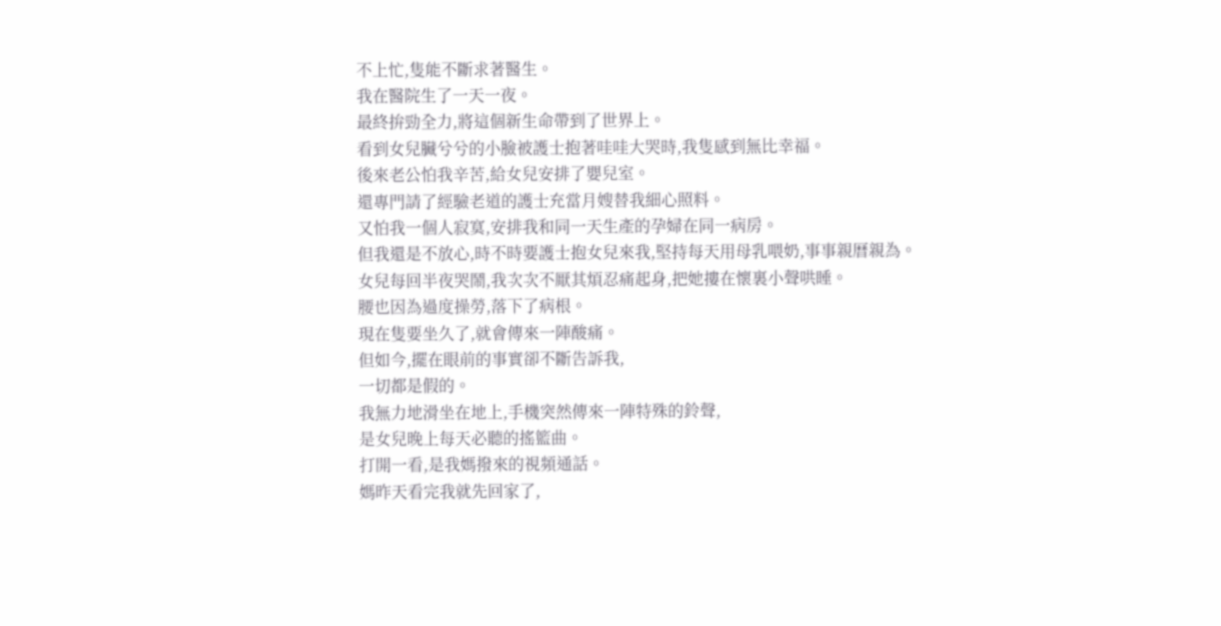不上忙,隻能不斷求著醫生。
我在醫院生了一天一夜。
最終拚勁全力,將這個新生命帶到了世界上。
看到女兒臟兮兮的小臉被護士抱著哇哇大哭時,我隻感到無比幸福。
後來老公怕我辛苦,給女兒安排了嬰兒室。
還專門請了經驗老道的護士充當月嫂替我細心照料。
又怕我一個人寂寞,安排我和同一天生產的孕婦在同一病房。
但我還是不放心,時不時要護士抱女兒來我,堅持每天用母乳喂奶,事事親曆親為。
女兒每回半夜哭鬧,我次次不厭其煩忍痛起身,把她摟在懷裏小聲哄睡。
腰也因為過度操勞,落下了病根。
現在隻要坐久了,就會傳來一陣酸痛。
但如今,擺在眼前的事實卻不斷告訴我,
一切都是假的。
我無力地滑坐在地上,手機突然傳來一陣特殊的鈴聲,
是女兒晚上每天必聽的搖籃曲。
打開一看,是我媽撥來的視頻通話。
媽昨天看完我就先回家了,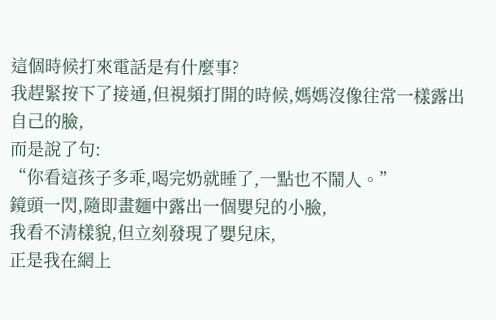這個時候打來電話是有什麼事?
我趕緊按下了接通,但視頻打開的時候,媽媽沒像往常一樣露出自己的臉,
而是說了句:
“你看這孩子多乖,喝完奶就睡了,一點也不鬧人。”
鏡頭一閃,隨即畫麵中露出一個嬰兒的小臉,
我看不清樣貌,但立刻發現了嬰兒床,
正是我在網上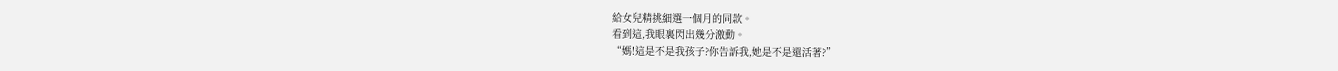給女兒精挑細選一個月的同款。
看到這,我眼裏閃出幾分激動。
“媽!這是不是我孩子?你告訴我,她是不是還活著?”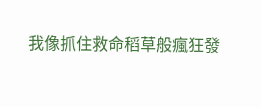我像抓住救命稻草般瘋狂發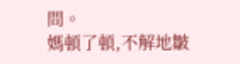問。
媽頓了頓,不解地皺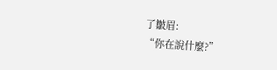了皺眉:
“你在說什麼?”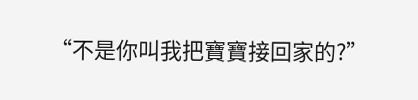“不是你叫我把寶寶接回家的?”